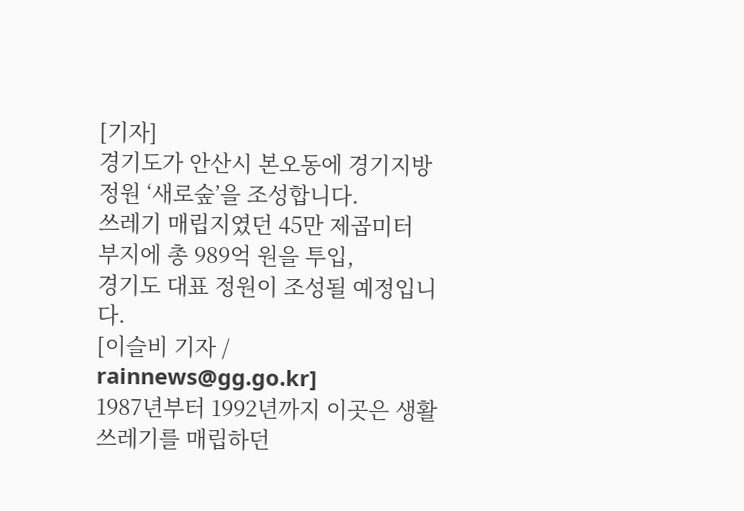[기자]
경기도가 안산시 본오동에 경기지방정원 ‘새로숲’을 조성합니다.
쓰레기 매립지였던 45만 제곱미터 부지에 총 989억 원을 투입,
경기도 대표 정원이 조성될 예정입니다.
[이슬비 기자 / rainnews@gg.go.kr]
1987년부터 1992년까지 이곳은 생활 쓰레기를 매립하던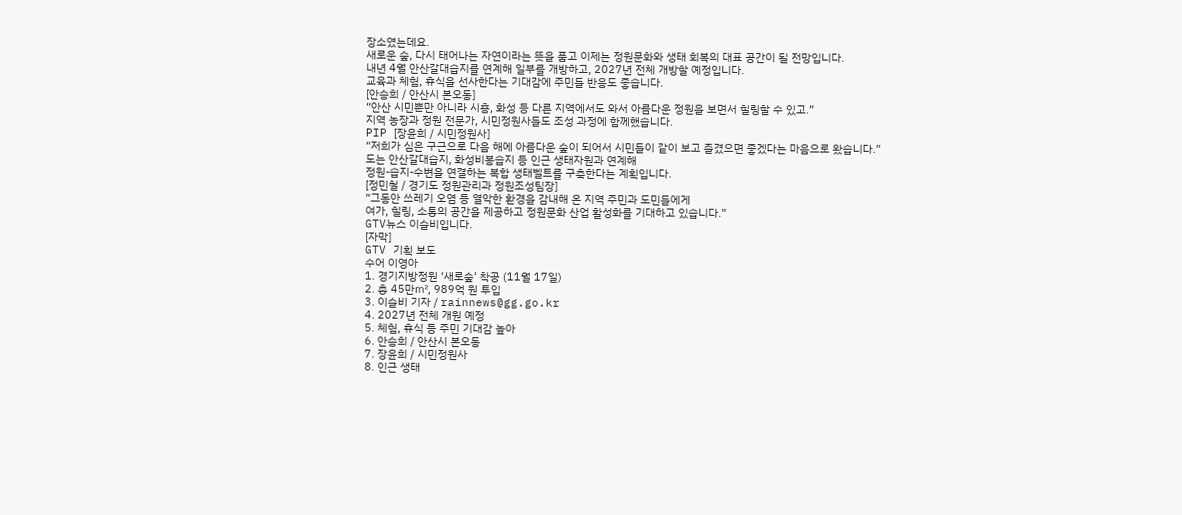장소였는데요.
새로운 숲, 다시 태어나는 자연이라는 뜻을 품고 이제는 정원문화와 생태 회복의 대표 공간이 될 전망입니다.
내년 4월 안산갈대습지를 연계해 일부를 개방하고, 2027년 전체 개방할 예정입니다.
교육과 체험, 휴식을 선사한다는 기대감에 주민들 반응도 좋습니다.
[안승희 / 안산시 본오동]
“안산 시민뿐만 아니라 시흥, 화성 등 다른 지역에서도 와서 아름다운 정원을 보면서 힐링할 수 있고.”
지역 농장과 정원 전문가, 시민정원사들도 조성 과정에 함께했습니다.
PIP [장윤희 / 시민정원사]
“저희가 심은 구근으로 다음 해에 아름다운 숲이 되어서 시민들이 같이 보고 즐겼으면 좋겠다는 마음으로 왔습니다.”
도는 안산갈대습지, 화성비봉습지 등 인근 생태자원과 연계해
정원-습지-수변을 연결하는 복합 생태벨트를 구축한다는 계획입니다.
[정민철 / 경기도 정원관리과 정원조성팀장]
“그동안 쓰레기 오염 등 열악한 환경을 감내해 온 지역 주민과 도민들에게
여가, 힐링, 소통의 공간을 제공하고 정원문화 산업 활성화를 기대하고 있습니다.”
GTV뉴스 이슬비입니다.
[자막]
GTV 기획 보도
수어 이영아
1. 경기지방정원 ‘새로숲’ 착공 (11월 17일)
2. 총 45만㎡, 989억 원 투입
3. 이슬비 기자 / rainnews@gg.go.kr
4. 2027년 전체 개원 예정
5. 체험, 휴식 등 주민 기대감 높아
6. 안승희 / 안산시 본오동
7. 장윤희 / 시민정원사
8. 인근 생태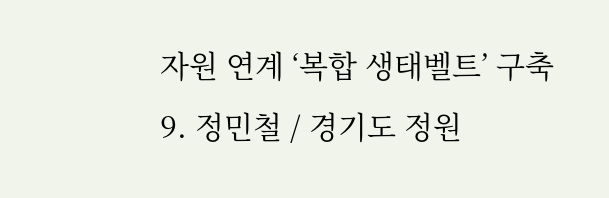자원 연계 ‘복합 생태벨트’ 구축
9. 정민철 / 경기도 정원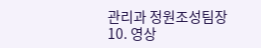관리과 정원조성팀장
10. 영상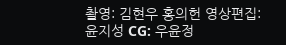촬영: 김현우 홍의헌 영상편집: 윤지성 CG: 우윤정